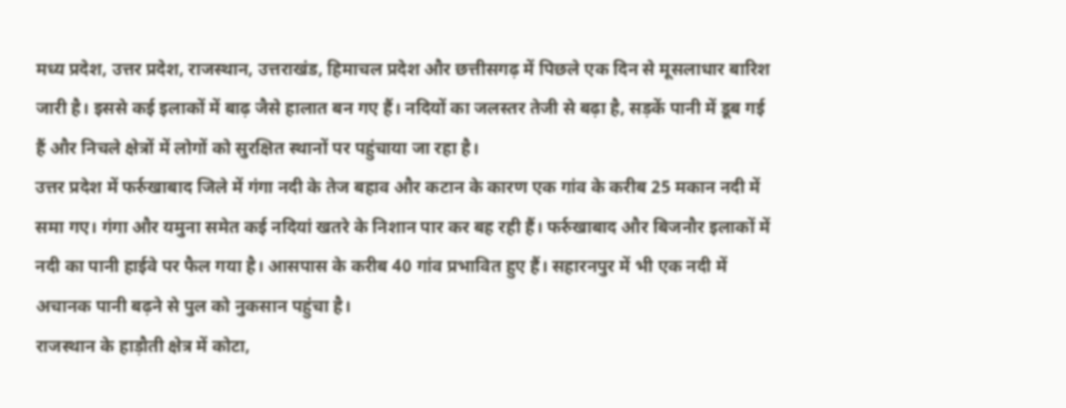मध्य प्रदेश, उत्तर प्रदेश, राजस्थान, उत्तराखंड, हिमाचल प्रदेश और छत्तीसगढ़ में पिछले एक दिन से मूसलाधार बारिश जारी है। इससे कई इलाकों में बाढ़ जैसे हालात बन गए हैं। नदियों का जलस्तर तेजी से बढ़ा है, सड़कें पानी में डूब गई हैं और निचले क्षेत्रों में लोगों को सुरक्षित स्थानों पर पहुंचाया जा रहा है।
उत्तर प्रदेश में फर्रुखाबाद जिले में गंगा नदी के तेज बहाव और कटान के कारण एक गांव के करीब 25 मकान नदी में समा गए। गंगा और यमुना समेत कई नदियां खतरे के निशान पार कर बह रही हैं। फर्रुखाबाद और बिजनौर इलाकों में नदी का पानी हाईवे पर फैल गया है। आसपास के करीब 40 गांव प्रभावित हुए हैं। सहारनपुर में भी एक नदी में अचानक पानी बढ़ने से पुल को नुकसान पहुंचा है।
राजस्थान के हाड़ौती क्षेत्र में कोटा,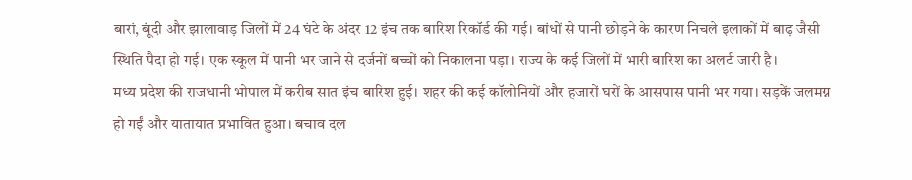बारां, बूंदी और झालावाड़ जिलों में 24 घंटे के अंदर 12 इंच तक बारिश रिकॉर्ड की गई। बांधों से पानी छोड़ने के कारण निचले इलाकों में बाढ़ जैसी स्थिति पैदा हो गई। एक स्कूल में पानी भर जाने से दर्जनों बच्चों को निकालना पड़ा। राज्य के कई जिलों में भारी बारिश का अलर्ट जारी है।
मध्य प्रदेश की राजधानी भोपाल में करीब सात इंच बारिश हुई। शहर की कई कॉलोनियों और हजारों घरों के आसपास पानी भर गया। सड़कें जलमग्न हो गईं और यातायात प्रभावित हुआ। बचाव दल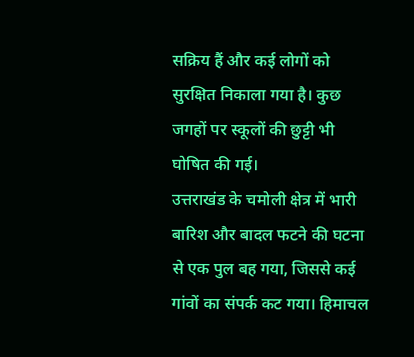सक्रिय हैं और कई लोगों को सुरक्षित निकाला गया है। कुछ जगहों पर स्कूलों की छुट्टी भी घोषित की गई।
उत्तराखंड के चमोली क्षेत्र में भारी बारिश और बादल फटने की घटना से एक पुल बह गया, जिससे कई गांवों का संपर्क कट गया। हिमाचल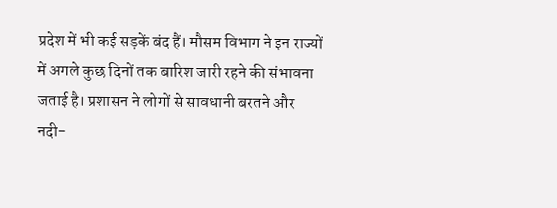प्रदेश में भी कई सड़कें बंद हैं। मौसम विभाग ने इन राज्यों में अगले कुछ दिनों तक बारिश जारी रहने की संभावना जताई है। प्रशासन ने लोगों से सावधानी बरतने और नदी-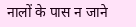नालों के पास न जाने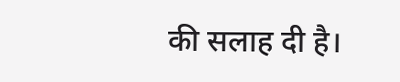की सलाह दी है।